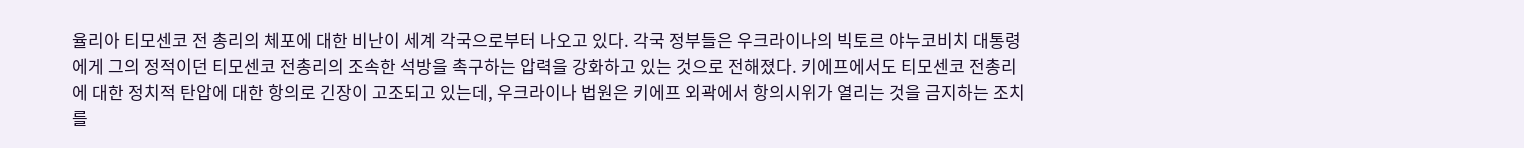율리아 티모센코 전 총리의 체포에 대한 비난이 세계 각국으로부터 나오고 있다. 각국 정부들은 우크라이나의 빅토르 야누코비치 대통령에게 그의 정적이던 티모센코 전총리의 조속한 석방을 촉구하는 압력을 강화하고 있는 것으로 전해졌다. 키에프에서도 티모센코 전총리에 대한 정치적 탄압에 대한 항의로 긴장이 고조되고 있는데, 우크라이나 법원은 키에프 외곽에서 항의시위가 열리는 것을 금지하는 조치를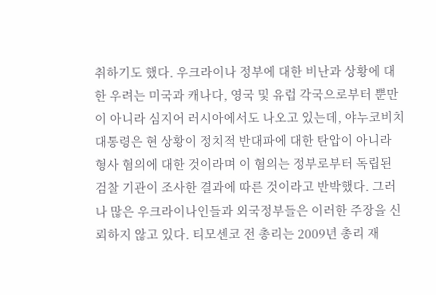취하기도 했다. 우크라이나 정부에 대한 비난과 상황에 대한 우려는 미국과 캐나다, 영국 및 유럽 각국으로부터 뿐만이 아니라 심지어 러시아에서도 나오고 있는데, 야누코비치 대통령은 현 상황이 정치적 반대파에 대한 탄압이 아니라 형사 혐의에 대한 것이라며 이 혐의는 정부로부터 독립된 검찰 기관이 조사한 결과에 따른 것이라고 반박했다. 그러나 많은 우크라이나인들과 외국정부들은 이러한 주장을 신뢰하지 않고 있다. 티모센코 전 총리는 2009년 총리 재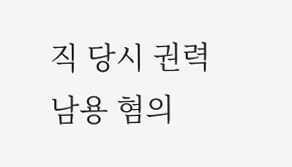직 당시 권력 남용 혐의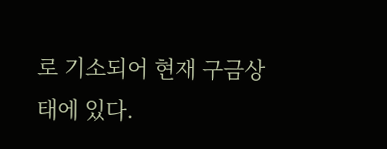로 기소되어 현재 구금상태에 있다.